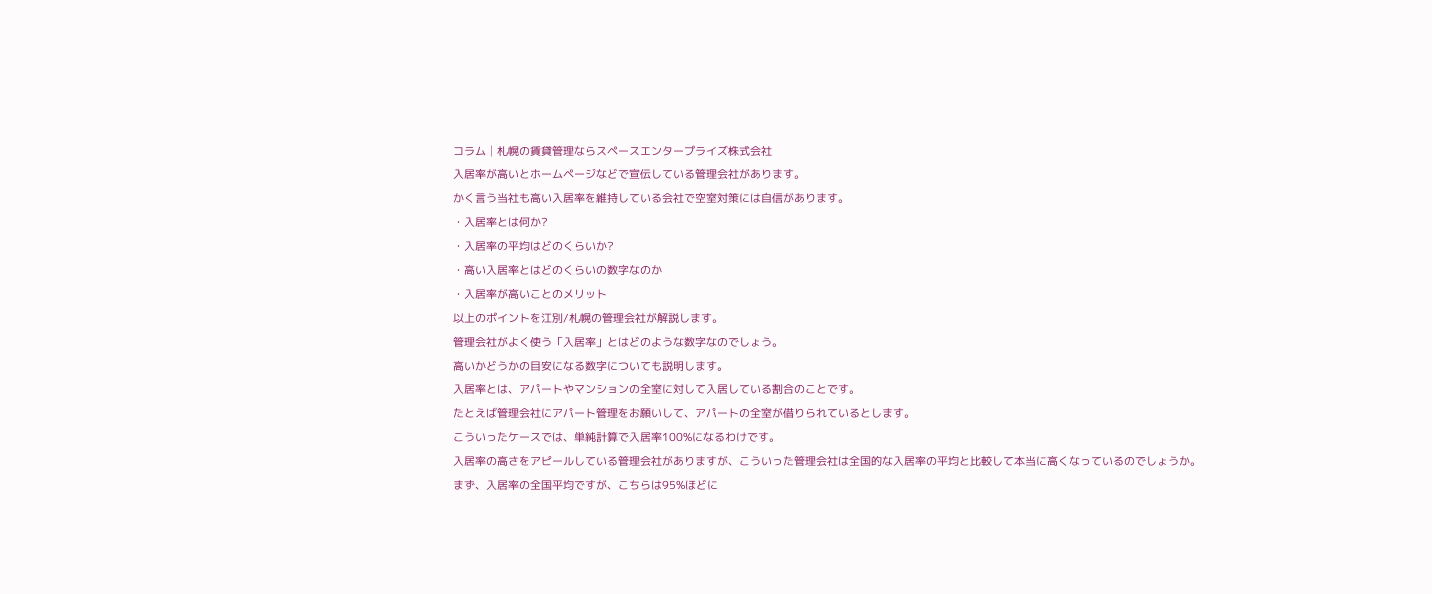コラム│札幌の賃貸管理ならスペースエンタープライズ株式会社
入居率が高いとホームページなどで宣伝している管理会社があります。
かく言う当社も高い入居率を維持している会社で空室対策には自信があります。
・入居率とは何か?
・入居率の平均はどのくらいか?
・高い入居率とはどのくらいの数字なのか
・入居率が高いことのメリット
以上のポイントを江別/札幌の管理会社が解説します。
管理会社がよく使う「入居率」とはどのような数字なのでしょう。
高いかどうかの目安になる数字についても説明します。
入居率とは、アパートやマンションの全室に対して入居している割合のことです。
たとえば管理会社にアパート管理をお願いして、アパートの全室が借りられているとします。
こういったケースでは、単純計算で入居率100%になるわけです。
入居率の高さをアピールしている管理会社がありますが、こういった管理会社は全国的な入居率の平均と比較して本当に高くなっているのでしょうか。
まず、入居率の全国平均ですが、こちらは95%ほどに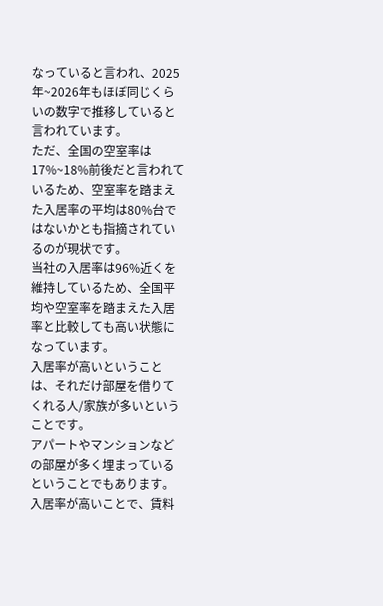なっていると言われ、2025年~2026年もほぼ同じくらいの数字で推移していると言われています。
ただ、全国の空室率は17%~18%前後だと言われているため、空室率を踏まえた入居率の平均は80%台ではないかとも指摘されているのが現状です。
当社の入居率は96%近くを維持しているため、全国平均や空室率を踏まえた入居率と比較しても高い状態になっています。
入居率が高いということは、それだけ部屋を借りてくれる人/家族が多いということです。
アパートやマンションなどの部屋が多く埋まっているということでもあります。
入居率が高いことで、賃料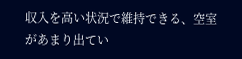収入を高い状況で維持できる、空室があまり出てい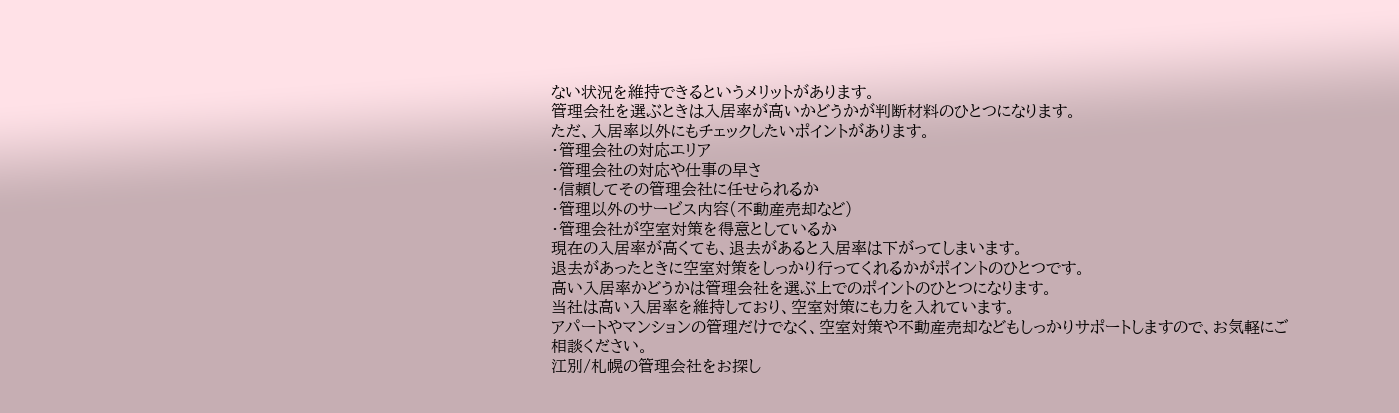ない状況を維持できるというメリットがあります。
管理会社を選ぶときは入居率が高いかどうかが判断材料のひとつになります。
ただ、入居率以外にもチェックしたいポイントがあります。
・管理会社の対応エリア
・管理会社の対応や仕事の早さ
・信頼してその管理会社に任せられるか
・管理以外のサービス内容(不動産売却など)
・管理会社が空室対策を得意としているか
現在の入居率が高くても、退去があると入居率は下がってしまいます。
退去があったときに空室対策をしっかり行ってくれるかがポイントのひとつです。
高い入居率かどうかは管理会社を選ぶ上でのポイントのひとつになります。
当社は高い入居率を維持しており、空室対策にも力を入れています。
アパートやマンションの管理だけでなく、空室対策や不動産売却などもしっかりサポートしますので、お気軽にご相談ください。
江別/札幌の管理会社をお探し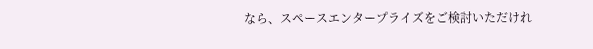なら、スペースエンタープライズをご検討いただけれ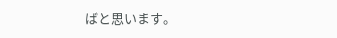ばと思います。